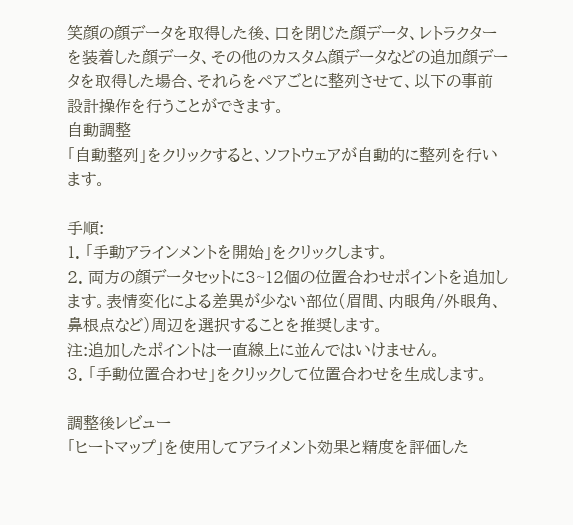笑顔の顔データを取得した後、口を閉じた顔データ、レトラクターを装着した顔データ、その他のカスタム顔データなどの追加顔データを取得した場合、それらをペアごとに整列させて、以下の事前設計操作を行うことができます。
自動調整
「自動整列」をクリックすると、ソフトウェアが自動的に整列を行います。

手順:
1. 「手動アラインメントを開始」をクリックします。
2. 両方の顔データセットに3~12個の位置合わせポイントを追加します。表情変化による差異が少ない部位(眉間、内眼角/外眼角、鼻根点など)周辺を選択することを推奨します。
注:追加したポイントは一直線上に並んではいけません。
3. 「手動位置合わせ」をクリックして位置合わせを生成します。

調整後レビュー
「ヒートマップ」を使用してアライメント効果と精度を評価した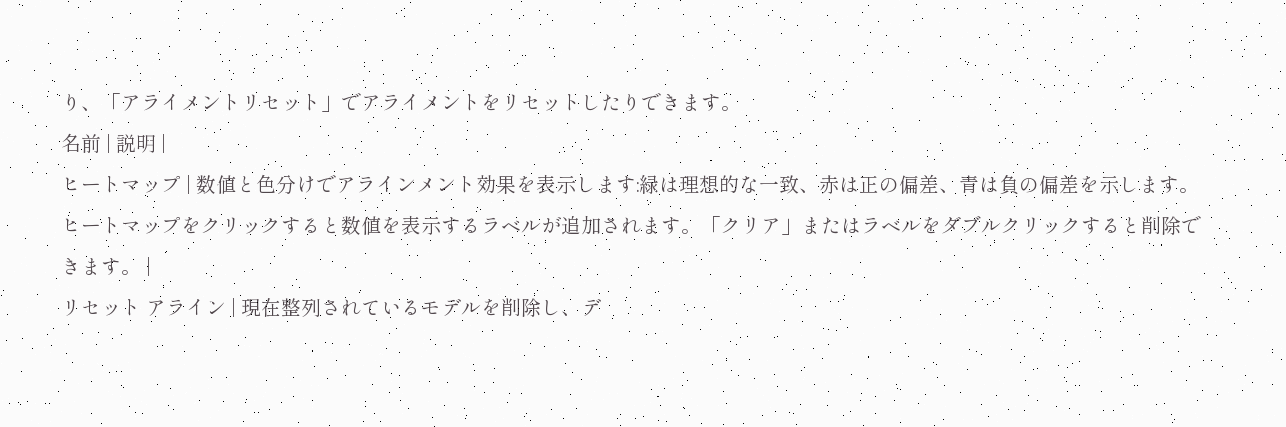り、「アライメントリセット」でアライメントをリセットしたりできます。
名前 | 説明 |
ヒートマップ | 数値と色分けでアラインメント効果を表示します:緑は理想的な一致、赤は正の偏差、青は負の偏差を示します。ヒートマップをクリックすると数値を表示するラベルが追加されます。「クリア」またはラベルをダブルクリックすると削除できます。 |
リセット アライン | 現在整列されているモデルを削除し、デ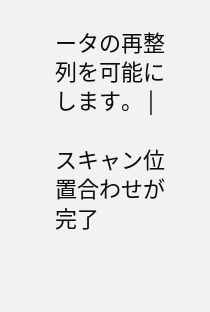ータの再整列を可能にします。 |

スキャン位置合わせが完了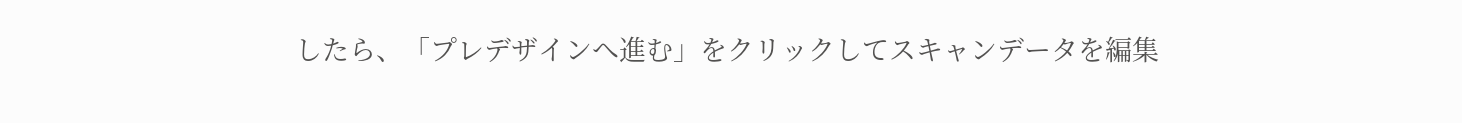したら、「プレデザインへ進む」をクリックしてスキャンデータを編集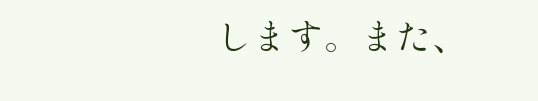します。また、